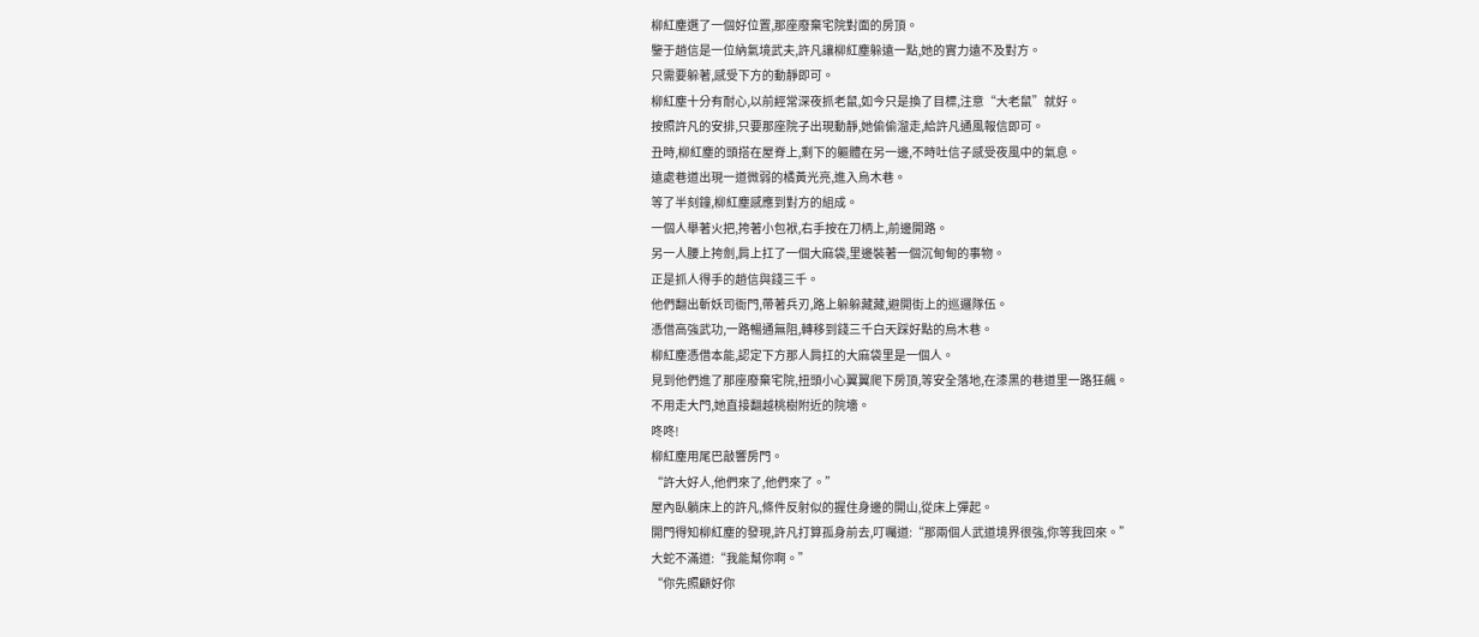柳紅塵選了一個好位置,那座廢棄宅院對面的房頂。
鑒于趙信是一位納氣境武夫,許凡讓柳紅塵躲遠一點,她的實力遠不及對方。
只需要躲著,感受下方的動靜即可。
柳紅塵十分有耐心,以前經常深夜抓老鼠,如今只是換了目標,注意“大老鼠”就好。
按照許凡的安排,只要那座院子出現動靜,她偷偷溜走,給許凡通風報信即可。
丑時,柳紅塵的頭搭在屋脊上,剩下的軀體在另一邊,不時吐信子感受夜風中的氣息。
遠處巷道出現一道微弱的橘黃光亮,進入烏木巷。
等了半刻鐘,柳紅塵感應到對方的組成。
一個人舉著火把,挎著小包袱,右手按在刀柄上,前邊開路。
另一人腰上挎劍,肩上扛了一個大麻袋,里邊裝著一個沉甸甸的事物。
正是抓人得手的趙信與錢三千。
他們翻出斬妖司衙門,帶著兵刃,路上躲躲藏藏,避開街上的巡邏隊伍。
憑借高強武功,一路暢通無阻,轉移到錢三千白天踩好點的烏木巷。
柳紅塵憑借本能,認定下方那人肩扛的大麻袋里是一個人。
見到他們進了那座廢棄宅院,扭頭小心翼翼爬下房頂,等安全落地,在漆黑的巷道里一路狂飆。
不用走大門,她直接翻越桃樹附近的院墻。
咚咚!
柳紅塵用尾巴敲響房門。
“許大好人,他們來了,他們來了。”
屋內臥躺床上的許凡,條件反射似的握住身邊的開山,從床上彈起。
開門得知柳紅塵的發現,許凡打算孤身前去,叮囑道:“那兩個人武道境界很強,你等我回來。”
大蛇不滿道:“我能幫你啊。”
“你先照顧好你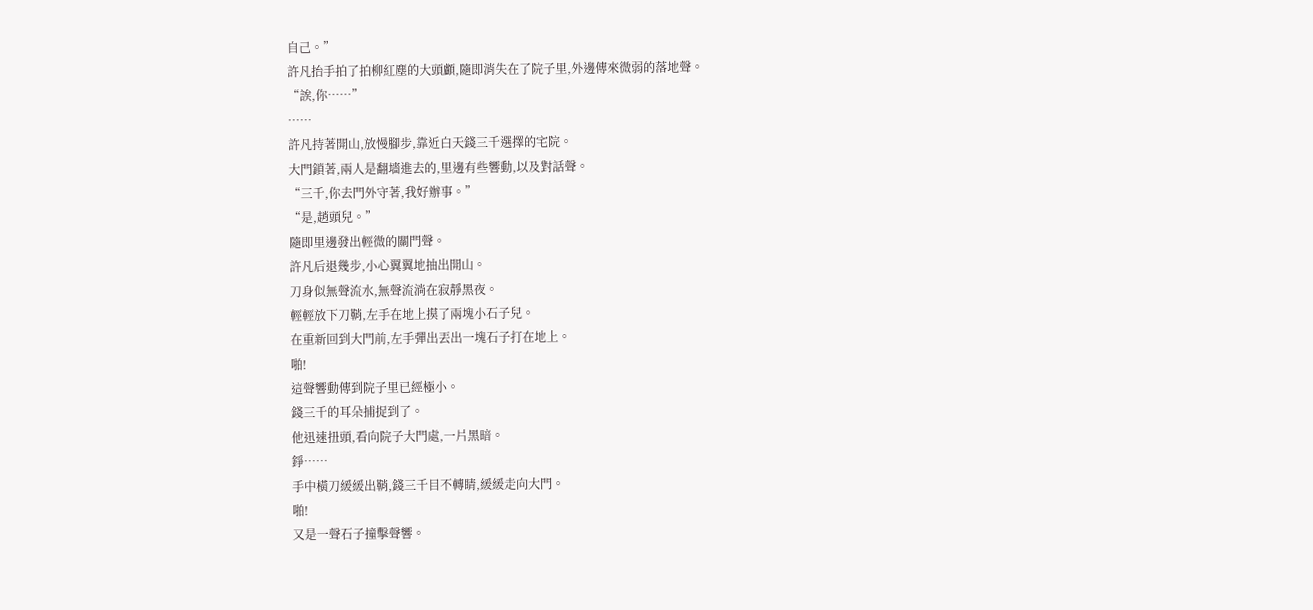自己。”
許凡抬手拍了拍柳紅塵的大頭顱,隨即消失在了院子里,外邊傳來微弱的落地聲。
“誒,你……”
……
許凡持著開山,放慢腳步,靠近白天錢三千選擇的宅院。
大門鎖著,兩人是翻墻進去的,里邊有些響動,以及對話聲。
“三千,你去門外守著,我好辦事。”
“是,趙頭兒。”
隨即里邊發出輕微的關門聲。
許凡后退幾步,小心翼翼地抽出開山。
刀身似無聲流水,無聲流淌在寂靜黑夜。
輕輕放下刀鞘,左手在地上摸了兩塊小石子兒。
在重新回到大門前,左手彈出丟出一塊石子打在地上。
啪!
這聲響動傳到院子里已經極小。
錢三千的耳朵捕捉到了。
他迅速扭頭,看向院子大門處,一片黑暗。
錚……
手中橫刀緩緩出鞘,錢三千目不轉睛,緩緩走向大門。
啪!
又是一聲石子撞擊聲響。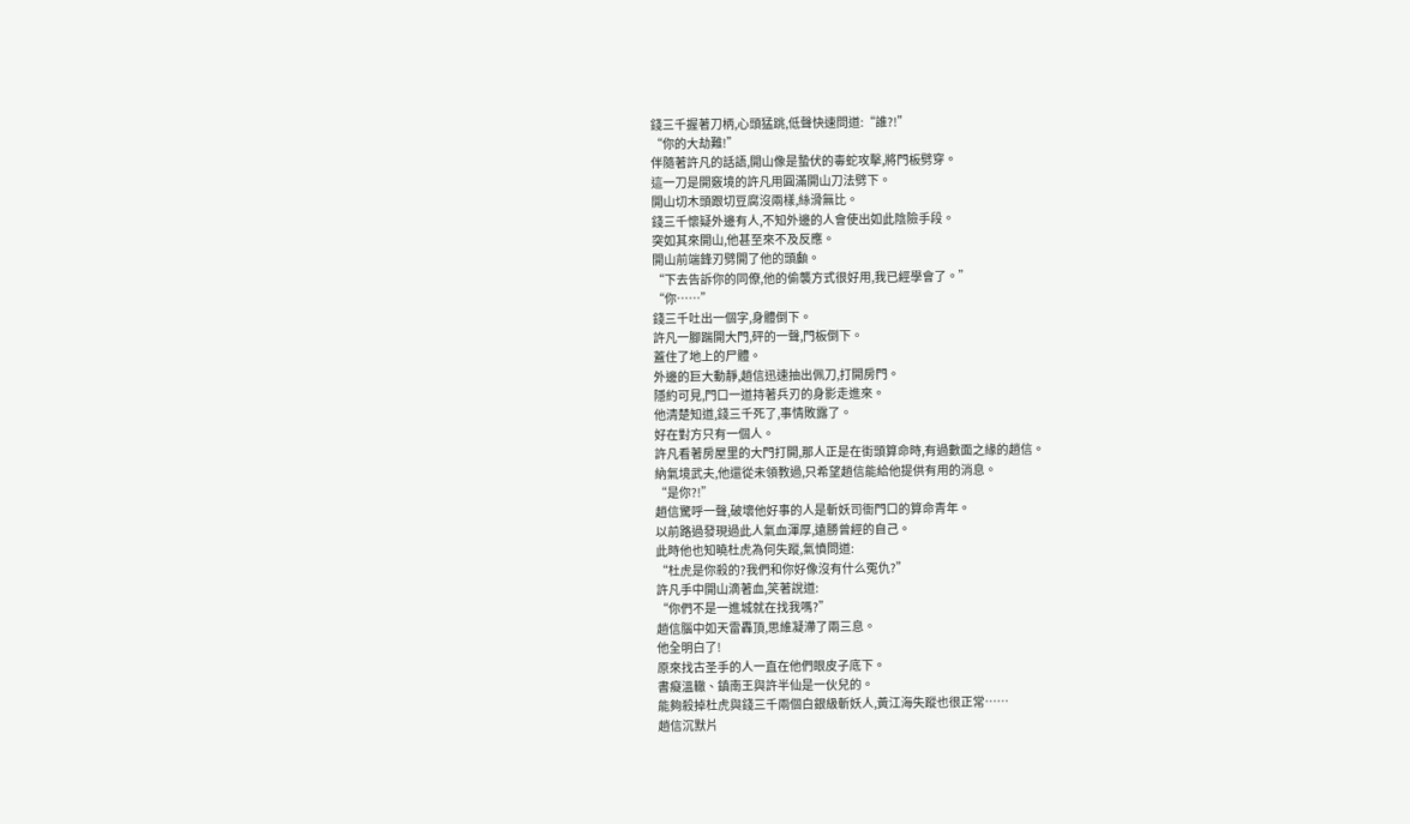錢三千握著刀柄,心頭猛跳,低聲快速問道:“誰?!”
“你的大劫難!”
伴隨著許凡的話語,開山像是蟄伏的毒蛇攻擊,將門板劈穿。
這一刀是開竅境的許凡用圓滿開山刀法劈下。
開山切木頭跟切豆腐沒兩樣,絲滑無比。
錢三千懷疑外邊有人,不知外邊的人會使出如此陰險手段。
突如其來開山,他甚至來不及反應。
開山前端鋒刃劈開了他的頭顱。
“下去告訴你的同僚,他的偷襲方式很好用,我已經學會了。”
“你……”
錢三千吐出一個字,身體倒下。
許凡一腳踹開大門,砰的一聲,門板倒下。
蓋住了地上的尸體。
外邊的巨大動靜,趙信迅速抽出佩刀,打開房門。
隱約可見,門口一道持著兵刃的身影走進來。
他清楚知道,錢三千死了,事情敗露了。
好在對方只有一個人。
許凡看著房屋里的大門打開,那人正是在街頭算命時,有過數面之緣的趙信。
納氣境武夫,他還從未領教過,只希望趙信能給他提供有用的消息。
“是你?!”
趙信驚呼一聲,破壞他好事的人是斬妖司衙門口的算命青年。
以前路過發現過此人氣血渾厚,遠勝曾經的自己。
此時他也知曉杜虎為何失蹤,氣憤問道:
“杜虎是你殺的?我們和你好像沒有什么冤仇?”
許凡手中開山滴著血,笑著說道:
“你們不是一進城就在找我嗎?”
趙信腦中如天雷轟頂,思維凝滯了兩三息。
他全明白了!
原來找古圣手的人一直在他們眼皮子底下。
書癡溫轍、鎮南王與許半仙是一伙兒的。
能夠殺掉杜虎與錢三千兩個白銀級斬妖人,黃江海失蹤也很正常……
趙信沉默片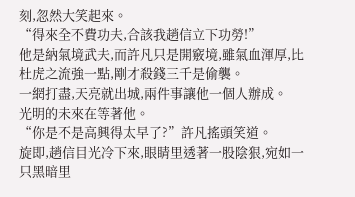刻,忽然大笑起來。
“得來全不費功夫,合該我趙信立下功勞!”
他是納氣境武夫,而許凡只是開竅境,雖氣血渾厚,比杜虎之流強一點,剛才殺錢三千是偷襲。
一網打盡,天亮就出城,兩件事讓他一個人辦成。
光明的未來在等著他。
“你是不是高興得太早了?”許凡搖頭笑道。
旋即,趙信目光冷下來,眼睛里透著一股陰狠,宛如一只黑暗里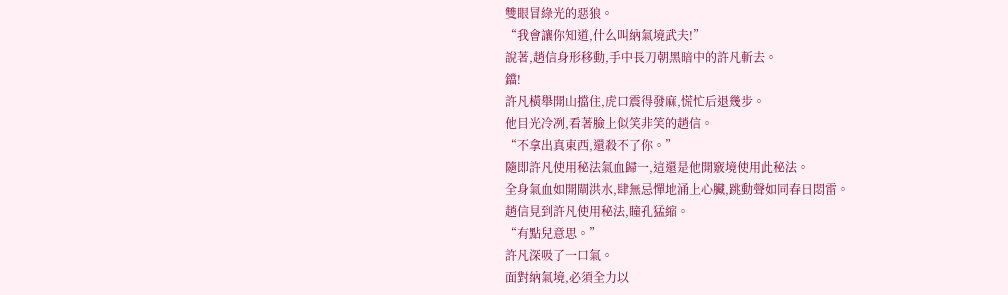雙眼冒綠光的惡狼。
“我會讓你知道,什么叫納氣境武夫!”
說著,趙信身形移動,手中長刀朝黑暗中的許凡斬去。
鐺!
許凡橫舉開山擋住,虎口震得發麻,慌忙后退幾步。
他目光冷冽,看著臉上似笑非笑的趙信。
“不拿出真東西,還殺不了你。”
隨即許凡使用秘法氣血歸一,這還是他開竅境使用此秘法。
全身氣血如開閘洪水,肆無忌憚地涌上心臟,跳動聲如同春日悶雷。
趙信見到許凡使用秘法,瞳孔猛縮。
“有點兒意思。”
許凡深吸了一口氣。
面對納氣境,必須全力以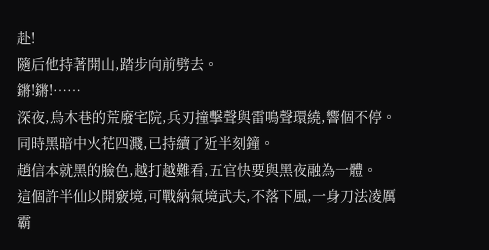赴!
隨后他持著開山,踏步向前劈去。
鏘!鏘!……
深夜,烏木巷的荒廢宅院,兵刃撞擊聲與雷鳴聲環繞,響個不停。
同時黑暗中火花四濺,已持續了近半刻鐘。
趙信本就黑的臉色,越打越難看,五官快要與黑夜融為一體。
這個許半仙以開竅境,可戰納氣境武夫,不落下風,一身刀法凌厲霸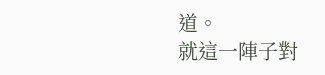道。
就這一陣子對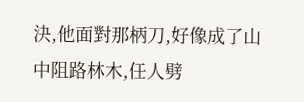決,他面對那柄刀,好像成了山中阻路林木,任人劈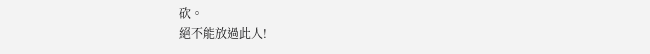砍。
絕不能放過此人!